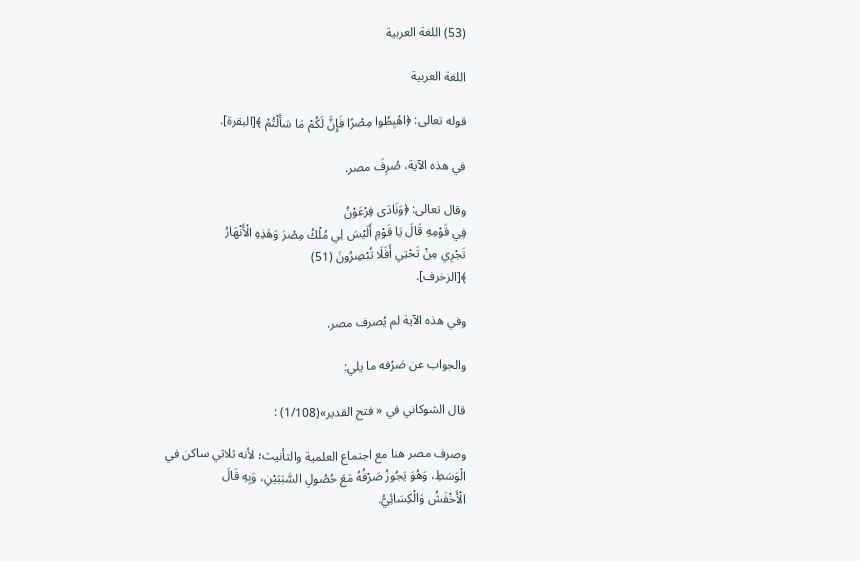(53) اللغة العربية

اللغة العربية

قوله تعالى: ﴿اهْبِطُوا مِصْرًا فَإِنَّ لَكُمْ مَا سَأَلْتُمْ ﴾[البقرة].

في هذه الآية، صُرِفَ مصر.

وقال تعالى: ﴿وَنَادَى فِرْعَوْنُ
فِي قَوْمِهِ قَالَ يَا قَوْمِ أَلَيْسَ لِي مُلْكُ مِصْرَ وَهَذِهِ الْأَنْهَارُ
تَجْرِي مِنْ تَحْتِي أَفَلَا تُبْصِرُونَ (51)
﴾[الزخرف].

وفي هذه الآية لم يُصرف مصر.

والجواب عن صَرْفه ما يلي:

قال الشوكاني في « فتح القدير»(1/108) :

وصرف مصر هنا مع اجتماع العلمية والتأنيث؛ لأنه ثلاثي ساكن في
الْوَسَطِ، وَهُوَ يَجُوزُ صَرْفُهُ مَعَ حُصُولِ السَّبَبَيْنِ، وَبِهِ قَالَ
الْأَخْفَشُ وَالْكِسَائِيُّ.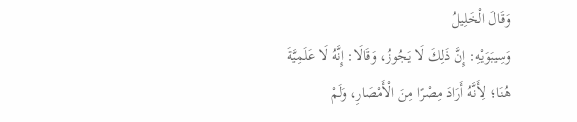وَقَالَ الْخَلِيلُ
وَسِيبَوَيْهِ: إِنَّ ذَلِكَ لَا يَجُوزُ، وَقَالَا: إِنَّهُ لَا عَلَمِيَّةَ
هُنَا؛ لِأَنَّهُ أَرَادَ مِصْرًا مِنَ الْأَمْصَارِ، وَلَمْ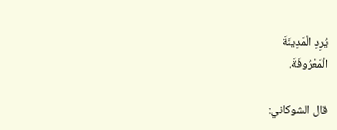يُرِدِ الْمَدِينَةَ
الْمَعْرُوفَةَ.

قال الشوكاني: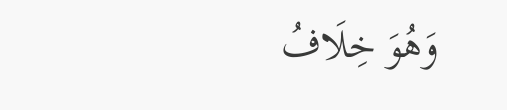وَهُوَ خِلَافُ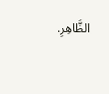الظَّاهِرِ.